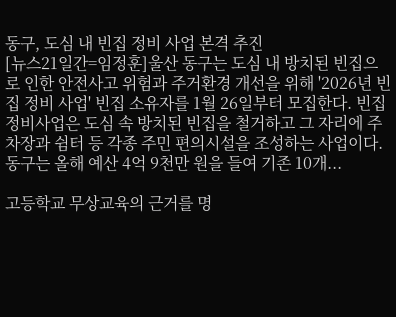동구, 도심 내 빈집 정비 사업 본격 추진
[뉴스21일간=임정훈]울산 동구는 도심 내 방치된 빈집으로 인한 안전사고 위험과 주거환경 개선을 위해 '2026년 빈집 정비 사업' 빈집 소유자를 1월 26일부터 모집한다. 빈집 정비사업은 도심 속 방치된 빈집을 철거하고 그 자리에 주차장과 쉼터 등 각종 주민 편의시설을 조성하는 사업이다. 동구는 올해 예산 4억 9천만 원을 들여 기존 10개...

고등학교 무상교육의 근거를 명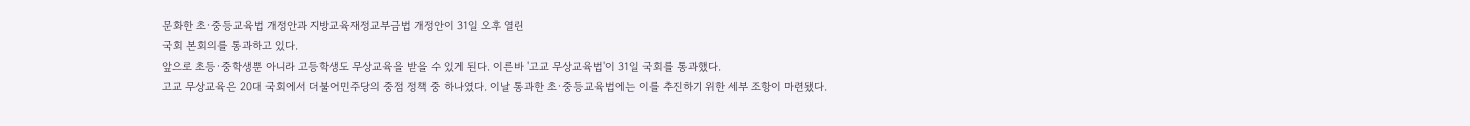문화한 초·중등교육법 개정안과 지방교육재정교부금법 개정안이 31일 오후 열린
국회 본회의를 통과하고 있다.
앞으로 초등·중학생뿐 아니라 고등학생도 무상교육을 받을 수 있게 된다. 이른바 '고교 무상교육법'이 31일 국회를 통과했다.
고교 무상교육은 20대 국회에서 더불어민주당의 중점 정책 중 하나였다. 이날 통과한 초·중등교육법에는 이를 추진하기 위한 세부 조항이 마련됐다.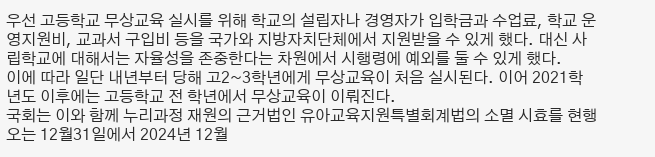우선 고등학교 무상교육 실시를 위해 학교의 설립자나 경영자가 입학금과 수업료, 학교 운영지원비, 교과서 구입비 등을 국가와 지방자치단체에서 지원받을 수 있게 했다. 대신 사립학교에 대해서는 자율성을 존중한다는 차원에서 시행령에 예외를 둘 수 있게 했다.
이에 따라 일단 내년부터 당해 고2~3학년에게 무상교육이 처음 실시된다. 이어 2021학년도 이후에는 고등학교 전 학년에서 무상교육이 이뤄진다.
국회는 이와 함께 누리과정 재원의 근거법인 유아교육지원특별회계법의 소멸 시효를 현행 오는 12월31일에서 2024년 12월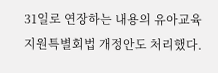31일로 연장하는 내용의 유아교육지원특별회법 개정안도 처리했다.